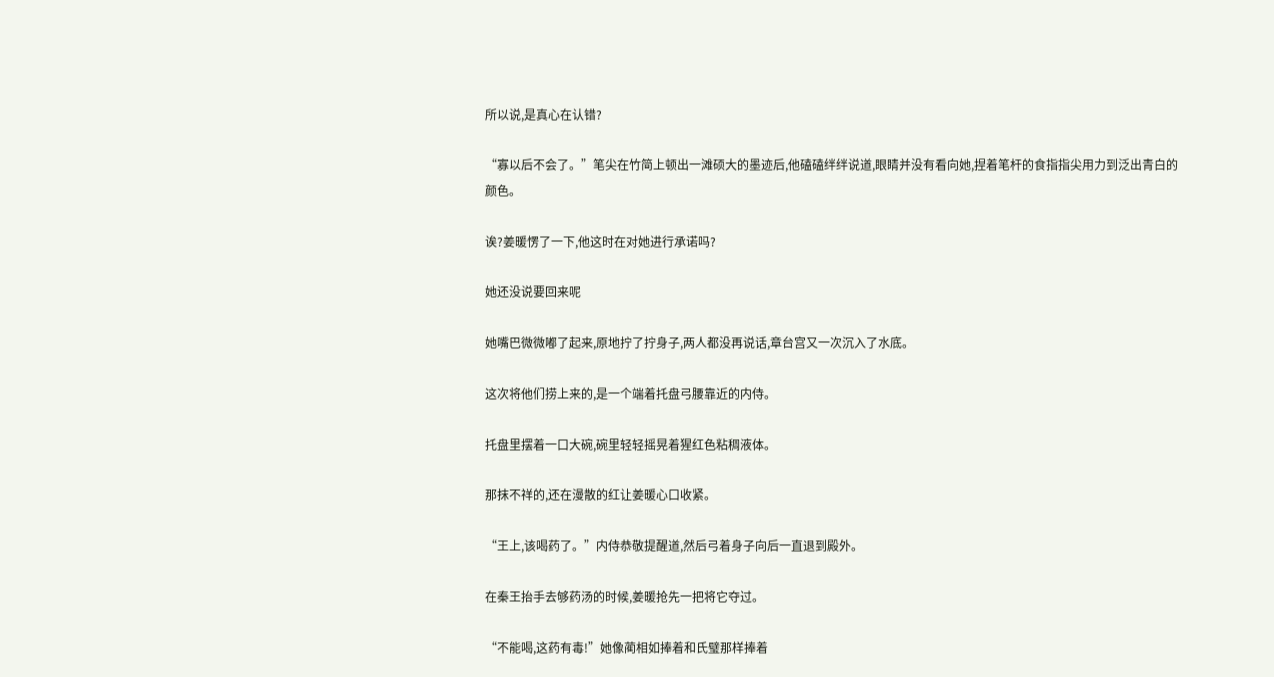所以说,是真心在认错?

“寡以后不会了。”笔尖在竹简上顿出一滩硕大的墨迹后,他磕磕绊绊说道,眼睛并没有看向她,捏着笔杆的食指指尖用力到泛出青白的颜色。

诶?姜暖愣了一下,他这时在对她进行承诺吗?

她还没说要回来呢

她嘴巴微微嘟了起来,原地拧了拧身子,两人都没再说话,章台宫又一次沉入了水底。

这次将他们捞上来的,是一个端着托盘弓腰靠近的内侍。

托盘里摆着一口大碗,碗里轻轻摇晃着猩红色粘稠液体。

那抹不祥的,还在漫散的红让姜暖心口收紧。

“王上,该喝药了。”内侍恭敬提醒道,然后弓着身子向后一直退到殿外。

在秦王抬手去够药汤的时候,姜暖抢先一把将它夺过。

“不能喝,这药有毒!”她像蔺相如捧着和氏璧那样捧着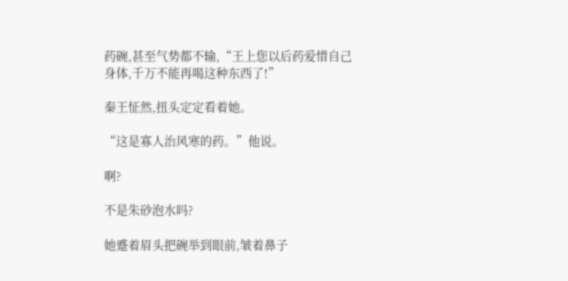药碗,甚至气势都不输,“王上您以后药爱惜自己身体,千万不能再喝这种东西了!”

秦王怔然,扭头定定看着她。

“这是寡人治风寒的药。”他说。

啊?

不是朱砂泡水吗?

她蹙着眉头把碗举到眼前,皱着鼻子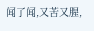闻了闻,又苦又腥,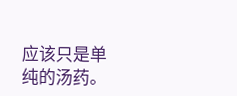应该只是单纯的汤药。